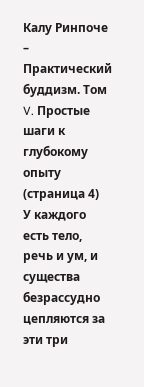Калу Ринпоче – Практический буддизм. Том V. Простые шаги к глубокому опыту (страница 4)
У каждого есть тело, речь и ум, и существа безрассудно цепляются за эти три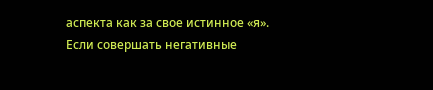аспекта как за свое истинное «я». Если совершать негативные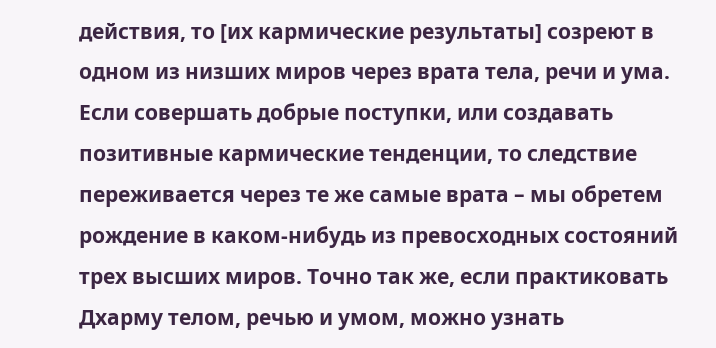действия, то [их кармические результаты] созреют в одном из низших миров через врата тела, речи и ума. Если совершать добрые поступки, или создавать позитивные кармические тенденции, то следствие переживается через те же самые врата – мы обретем рождение в каком-нибудь из превосходных состояний трех высших миров. Точно так же, если практиковать Дхарму телом, речью и умом, можно узнать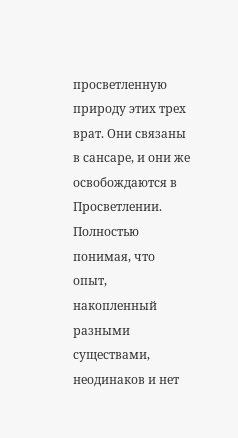просветленную природу этих трех врат. Они связаны в сансаре, и они же освобождаются в Просветлении. Полностью понимая, что опыт, накопленный разными существами, неодинаков и нет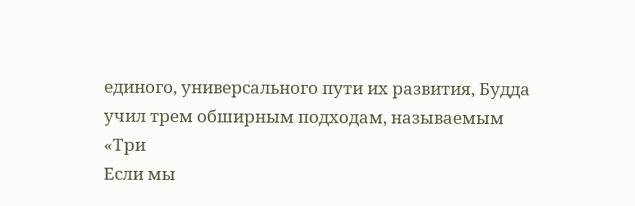единого, универсального пути их развития, Будда учил трем обширным подходам, называемым «Три
Если мы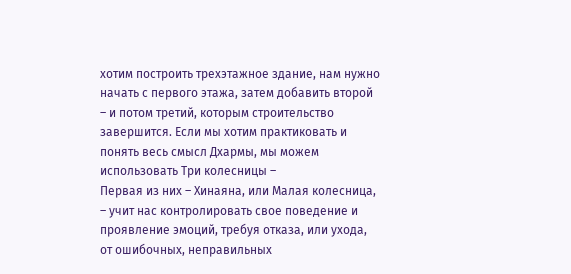хотим построить трехэтажное здание, нам нужно начать с первого этажа, затем добавить второй – и потом третий, которым строительство завершится. Если мы хотим практиковать и понять весь смысл Дхармы, мы можем использовать Три колесницы –
Первая из них – Хинаяна, или Малая колесница, – учит нас контролировать свое поведение и проявление эмоций, требуя отказа, или ухода, от ошибочных, неправильных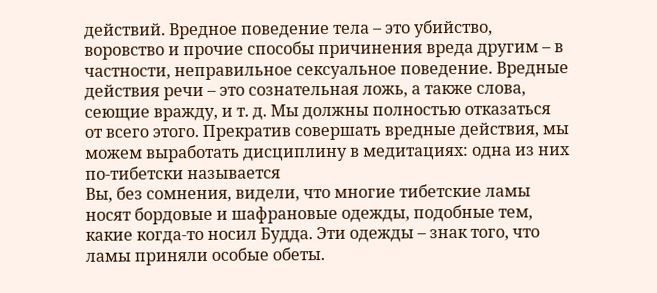действий. Вредное поведение тела – это убийство, воровство и прочие способы причинения вреда другим – в частности, неправильное сексуальное поведение. Вредные действия речи – это сознательная ложь, а также слова, сеющие вражду, и т. д. Мы должны полностью отказаться от всего этого. Прекратив совершать вредные действия, мы можем выработать дисциплину в медитациях: одна из них по-тибетски называется
Вы, без сомнения, видели, что многие тибетские ламы носят бордовые и шафрановые одежды, подобные тем, какие когда-то носил Будда. Эти одежды – знак того, что ламы приняли особые обеты.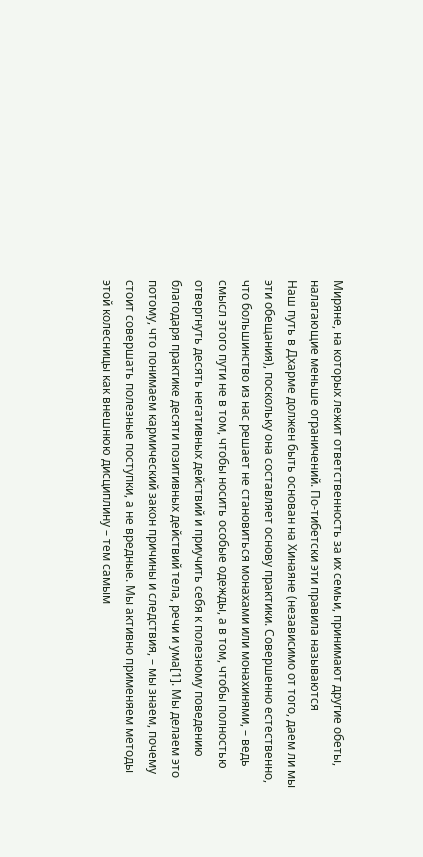Миряне, на которых лежит ответственность за их семьи, принимают другие обеты, налагающие меньше ограничений. По-тибетски эти правила называются
Наш путь в Дхарме должен быть основан на Хинаяне (независимо от того, даем ли мы эти обещания), поскольку она составляет основу практики. Совершенно естественно, что большинство из нас решает не становиться монахами или монахинями, – ведь смысл этого пути не в том, чтобы носить особые одежды, а в том, чтобы полностью отвергнуть десять негативных действий и приучить себя к полезному поведению благодаря практике десяти позитивных действий тела, речи и ума[1]. Мы делаем это потому, что понимаем кармический закон причины и следствия, – мы знаем, почему стоит совершать полезные поступки, а не вредные. Мы активно применяем методы этой колесницы как внешнюю дисциплину – тем самым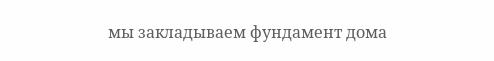мы закладываем фундамент дома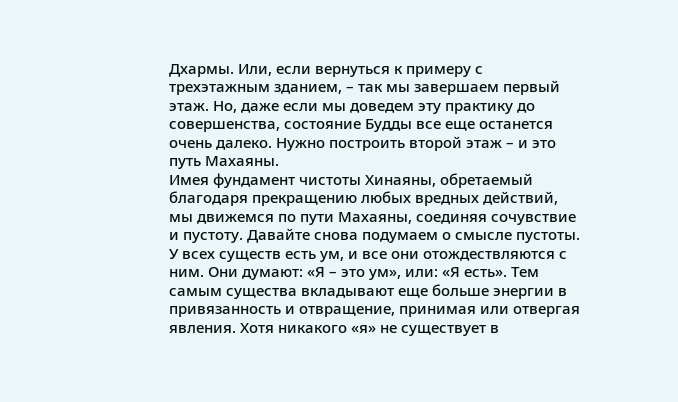Дхармы. Или, если вернуться к примеру с трехэтажным зданием, – так мы завершаем первый этаж. Но, даже если мы доведем эту практику до совершенства, состояние Будды все еще останется очень далеко. Нужно построить второй этаж – и это путь Махаяны.
Имея фундамент чистоты Хинаяны, обретаемый благодаря прекращению любых вредных действий, мы движемся по пути Махаяны, соединяя сочувствие и пустоту. Давайте снова подумаем о смысле пустоты. У всех существ есть ум, и все они отождествляются с ним. Они думают: «Я – это ум», или: «Я есть». Тем самым существа вкладывают еще больше энергии в привязанность и отвращение, принимая или отвергая явления. Хотя никакого «я» не существует в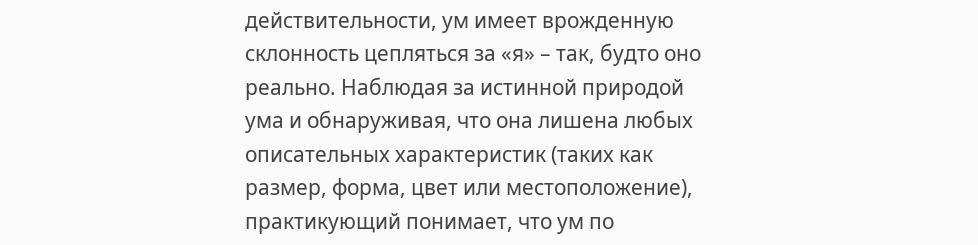действительности, ум имеет врожденную склонность цепляться за «я» – так, будто оно реально. Наблюдая за истинной природой ума и обнаруживая, что она лишена любых описательных характеристик (таких как размер, форма, цвет или местоположение), практикующий понимает, что ум по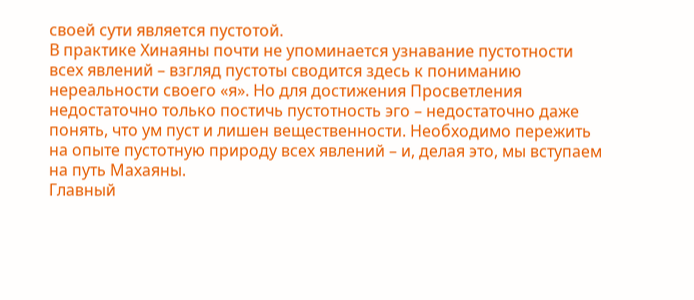своей сути является пустотой.
В практике Хинаяны почти не упоминается узнавание пустотности всех явлений – взгляд пустоты сводится здесь к пониманию нереальности своего «я». Но для достижения Просветления недостаточно только постичь пустотность эго – недостаточно даже понять, что ум пуст и лишен вещественности. Необходимо пережить на опыте пустотную природу всех явлений – и, делая это, мы вступаем на путь Махаяны.
Главный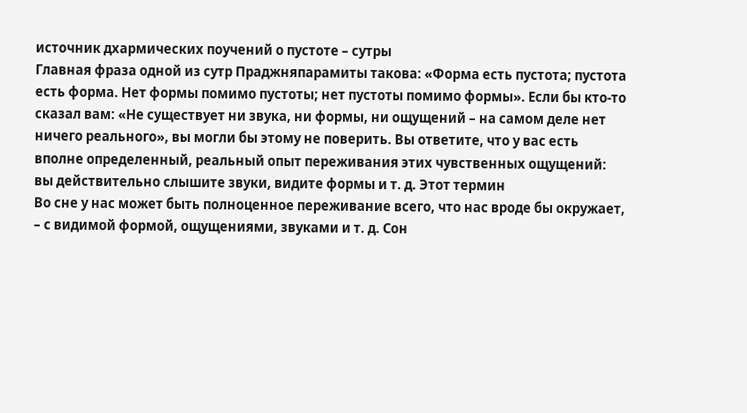источник дхармических поучений о пустоте – сутры
Главная фраза одной из сутр Праджняпарамиты такова: «Форма есть пустота; пустота есть форма. Нет формы помимо пустоты; нет пустоты помимо формы». Если бы кто-то сказал вам: «Не существует ни звука, ни формы, ни ощущений – на самом деле нет ничего реального», вы могли бы этому не поверить. Вы ответите, что у вас есть вполне определенный, реальный опыт переживания этих чувственных ощущений: вы действительно слышите звуки, видите формы и т. д. Этот термин
Во сне у нас может быть полноценное переживание всего, что нас вроде бы окружает, – с видимой формой, ощущениями, звуками и т. д. Сон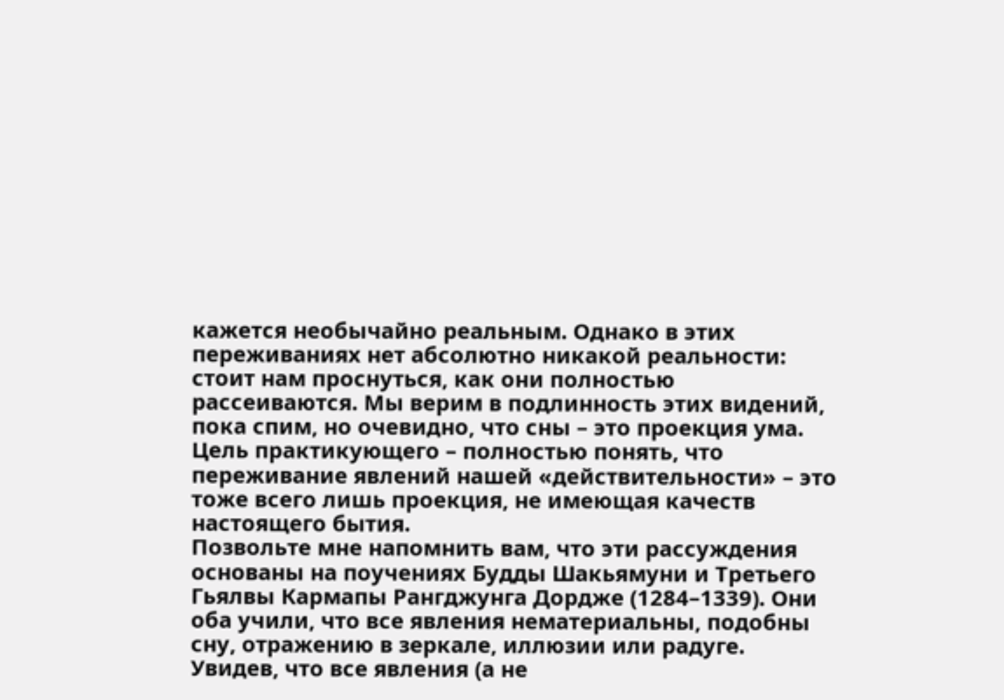кажется необычайно реальным. Однако в этих переживаниях нет абсолютно никакой реальности: стоит нам проснуться, как они полностью рассеиваются. Мы верим в подлинность этих видений, пока спим, но очевидно, что сны – это проекция ума. Цель практикующего – полностью понять, что переживание явлений нашей «действительности» – это тоже всего лишь проекция, не имеющая качеств настоящего бытия.
Позвольте мне напомнить вам, что эти рассуждения основаны на поучениях Будды Шакьямуни и Третьего Гьялвы Кармапы Рангджунга Дордже (1284–1339). Они оба учили, что все явления нематериальны, подобны сну, отражению в зеркале, иллюзии или радуге. Увидев, что все явления (а не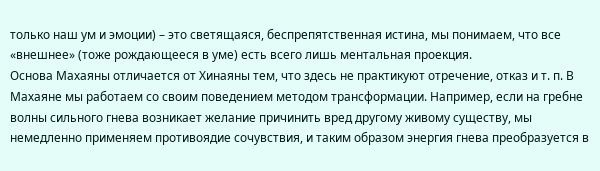только наш ум и эмоции) – это светящаяся, беспрепятственная истина, мы понимаем, что все «внешнее» (тоже рождающееся в уме) есть всего лишь ментальная проекция.
Основа Махаяны отличается от Хинаяны тем, что здесь не практикуют отречение, отказ и т. п. В Махаяне мы работаем со своим поведением методом трансформации. Например, если на гребне волны сильного гнева возникает желание причинить вред другому живому существу, мы немедленно применяем противоядие сочувствия, и таким образом энергия гнева преобразуется в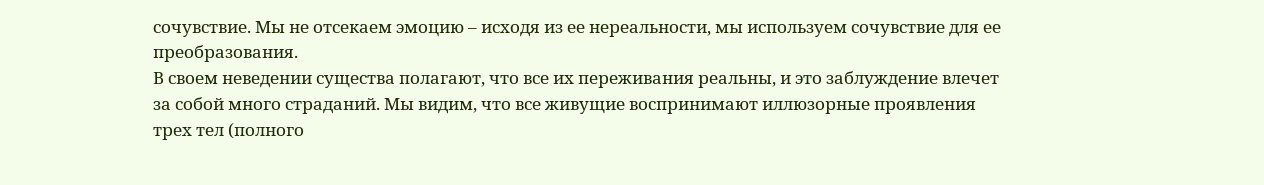сочувствие. Мы не отсекаем эмоцию – исходя из ее нереальности, мы используем сочувствие для ее преобразования.
В своем неведении существа полагают, что все их переживания реальны, и это заблуждение влечет за собой много страданий. Мы видим, что все живущие воспринимают иллюзорные проявления трех тел (полного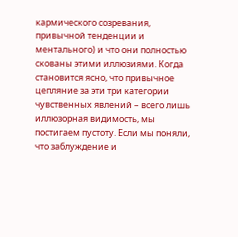кармического созревания, привычной тенденции и ментального) и что они полностью скованы этими иллюзиями. Когда становится ясно, что привычное цепляние за эти три категории чувственных явлений – всего лишь иллюзорная видимость, мы постигаем пустоту. Если мы поняли, что заблуждение и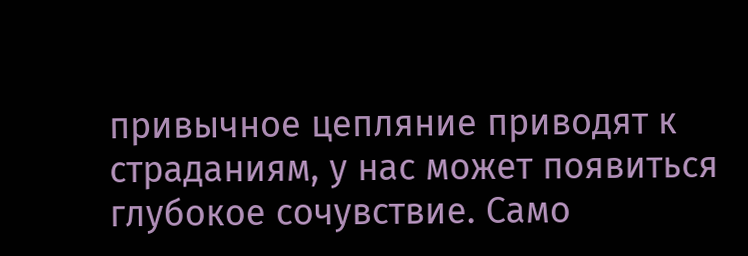привычное цепляние приводят к страданиям, у нас может появиться глубокое сочувствие. Само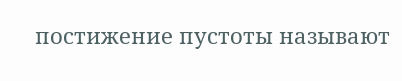постижение пустоты называют